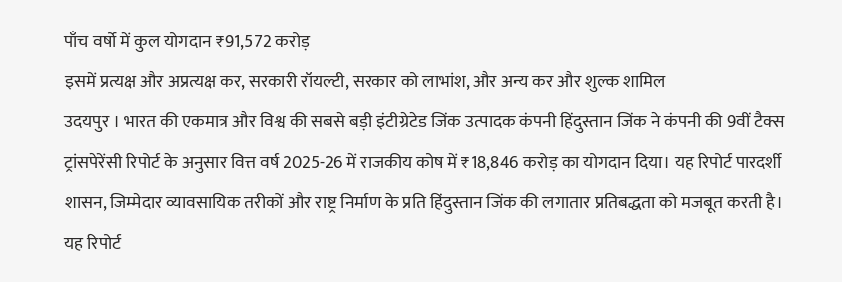पाँच वर्षो में कुल योगदान ₹91,572 करोड़
इसमें प्रत्यक्ष और अप्रत्यक्ष कर, सरकारी रॉयल्टी, सरकार को लाभांश, और अन्य कर और शुल्क शामिल
उदयपुर । भारत की एकमात्र और विश्व की सबसे बड़ी इंटीग्रेटेड जिंक उत्पादक कंपनी हिंदुस्तान जिंक ने कंपनी की 9वीं टैक्स ट्रांसपेरेंसी रिपोर्ट के अनुसार वित्त वर्ष 2025-26 में राजकीय कोष में ₹18,846 करोड़ का योगदान दिया। यह रिपोर्ट पारदर्शी शासन, जिम्मेदार व्यावसायिक तरीकों और राष्ट्र निर्माण के प्रति हिंदुस्तान जिंक की लगातार प्रतिबद्धता को मजबूत करती है। यह रिपोर्ट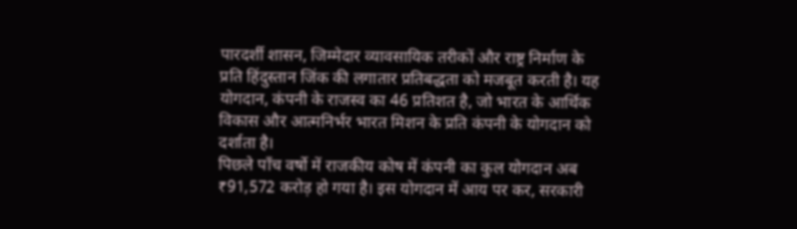पारदर्शी शासन, जिम्मेदार व्यावसायिक तरीकों और राष्ट्र निर्माण के प्रति हिंदुस्तान जिंक की लगातार प्रतिबद्धता को मजबूत करती है। यह योगदान, कंपनी के राजस्व का 46 प्रतिशत है, जो भारत के आर्थिक विकास और आत्मनिर्भर भारत मिशन के प्रति कंपनी के योगदान को दर्शाता है।
पिछले पाँच वर्षो में राजकीय कोष में कंपनी का कुल योगदान अब ₹91,572 करोड़ हो गया है। इस योगदान में आय पर कर, सरकारी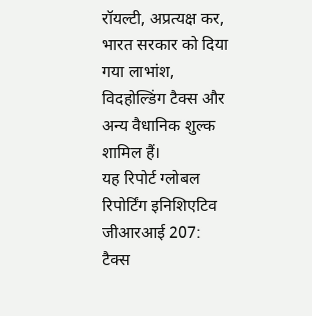रॉयल्टी, अप्रत्यक्ष कर, भारत सरकार को दिया गया लाभांश, विदहोल्डिंग टैक्स और अन्य वैधानिक शुल्क शामिल हैं।
यह रिपोर्ट ग्लोबल रिपोर्टिंग इनिशिएटिव जीआरआई 207: टैक्स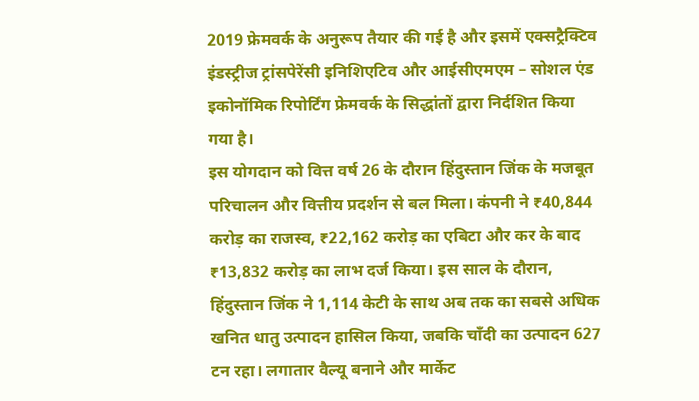2019 फ्रेमवर्क के अनुरूप तैयार की गई है और इसमें एक्सट्रैक्टिव इंडस्ट्रीज ट्रांसपेरेंसी इनिशिएटिव और आईसीएमएम – सोशल एंड इकोनॉमिक रिपोर्टिंग फ्रेमवर्क के सिद्धांतों द्वारा निर्दशित किया गया है।
इस योगदान को वित्त वर्ष 26 के दौरान हिंदुस्तान जिंक के मजबूत परिचालन और वित्तीय प्रदर्शन से बल मिला। कंपनी ने ₹40,844 करोड़ का राजस्व, ₹22,162 करोड़ का एबिटा और कर के बाद ₹13,832 करोड़ का लाभ दर्ज किया। इस साल के दौरान, हिंदुस्तान जिंक ने 1,114 केटी के साथ अब तक का सबसे अधिक खनित धातु उत्पादन हासिल किया, जबकि चाँदी का उत्पादन 627 टन रहा। लगातार वैल्यू बनाने और मार्केट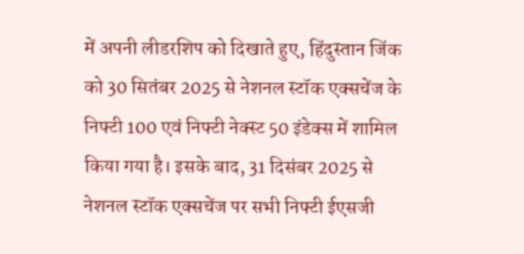में अपनी लीडरशिप को दिखाते हुए, हिंदुस्तान जिंक को 30 सितंबर 2025 से नेशनल स्टॉक एक्सचेंज के निफ्टी 100 एवं निफ्टी नेक्स्ट 50 इंडेक्स में शामिल किया गया है। इसके बाद, 31 दिसंबर 2025 से नेशनल स्टॉक एक्सचेंज पर सभी निफ्टी ईएसजी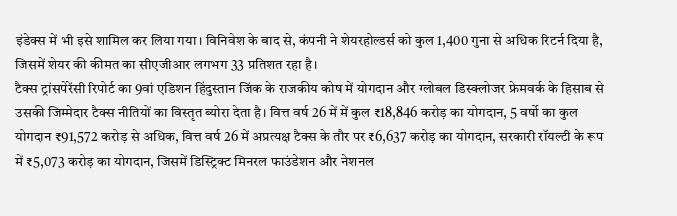इंडेक्स में भी इसे शामिल कर लिया गया। विनिवेश के बाद से, कंपनी ने शेयरहोल्डर्स को कुल 1,400 गुना से अधिक रिटर्न दिया है, जिसमें शेयर की कीमत का सीएजीआर लगभग 33 प्रतिशत रहा है।
टैक्स ट्रांसपेरेंसी रिपोर्ट का 9वां एडिशन हिंदुस्तान जिंक के राजकीय कोष में योगदान और ग्लोबल डिस्क्लोजर फ्रेमवर्क के हिसाब से उसकी जिम्मेदार टैक्स नीतियों का विस्तृत ब्योरा देता है। वित्त वर्ष 26 में में कुल ₹18,846 करोड़ का योगदान, 5 वर्षो का कुल योगदान ₹91,572 करोड़ से अधिक, वित्त वर्ष 26 में अप्रत्यक्ष टैक्स के तौर पर ₹6,637 करोड़ का योगदान, सरकारी रॉयल्टी के रूप में ₹5,073 करोड़ का योगदान, जिसमें डिस्ट्रिक्ट मिनरल फाउंडेशन और नेशनल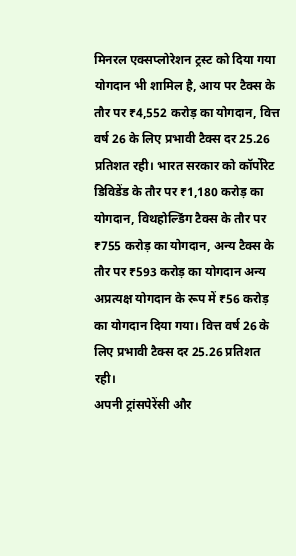मिनरल एक्सप्लोरेशन ट्रस्ट को दिया गया योगदान भी शामिल है, आय पर टैक्स के तौर पर ₹4,552 करोड़ का योगदान, वित्त वर्ष 26 के लिए प्रभावी टैक्स दर 25.26 प्रतिशत रही। भारत सरकार को कॉर्पोरेट डिविडेंड के तौर पर ₹1,180 करोड़ का योगदान, विथहोल्डिंग टैक्स के तौर पर ₹755 करोड़ का योगदान, अन्य टैक्स के तौर पर ₹593 करोड़ का योगदान अन्य अप्रत्यक्ष योगदान के रूप में ₹56 करोड़ का योगदान दिया गया। वित्त वर्ष 26 के लिए प्रभावी टैक्स दर 25.26 प्रतिशत रही।
अपनी ट्रांसपेरेंसी और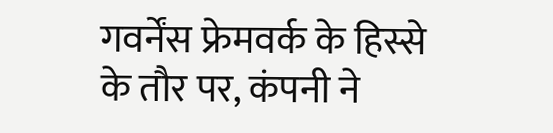गवर्नेंस फ्रेमवर्क के हिस्से के तौर पर, कंपनी ने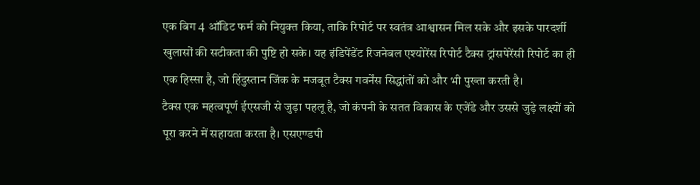एक बिग 4 ऑडिट फर्म को नियुक्त किया, ताकि रिपोर्ट पर स्वतंत्र आश्वासन मिल सके और इसके पारदर्शी खुलासों की सटीकता की पुष्टि हो सके। यह इंडिपेंडेंट रिजनेबल एश्योरेंस रिपोर्ट टैक्स ट्रांसपेरेंसी रिपोर्ट का ही एक हिस्सा है, जो हिंदुस्तान जिंक के मजबूत टैक्स गवर्नेंस सिद्धांतों को और भी पुख्ता करती है।
टैक्स एक महत्वपूर्ण ईएसजी से जुड़ा पहलू है, जो कंपनी के सतत विकास के एजेंडे और उससे जुड़े लक्ष्यों को पूरा करने में सहायता करता है। एसएण्डपी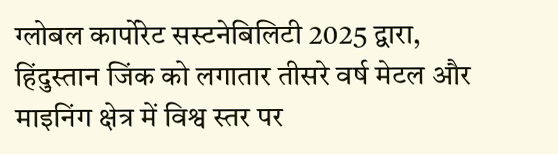ग्लोबल कार्पोरेट सस्टनेबिलिटी 2025 द्वारा, हिंदुस्तान जिंक को लगातार तीसरे वर्ष मेटल और माइनिंग क्षेत्र में विश्व स्तर पर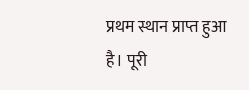प्रथम स्थान प्राप्त हुआ है। पूरी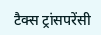टैक्स ट्रांसपरेंसी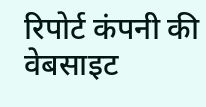रिपोर्ट कंपनी की वेबसाइट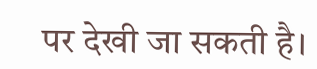पर देखी जा सकती है।